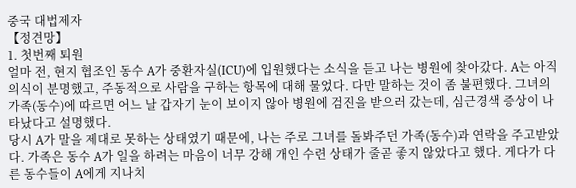중국 대법제자
【정견망】
1. 첫번째 퇴원
얼마 전, 현지 협조인 동수 A가 중환자실(ICU)에 입원했다는 소식을 듣고 나는 병원에 찾아갔다. A는 아직 의식이 분명했고, 주동적으로 사람을 구하는 항목에 대해 물었다. 다만 말하는 것이 좀 불편했다. 그녀의 가족(동수)에 따르면 어느 날 갑자기 눈이 보이지 않아 병원에 검진을 받으러 갔는데, 심근경색 증상이 나타났다고 설명했다.
당시 A가 말을 제대로 못하는 상태였기 때문에, 나는 주로 그녀를 돌봐주던 가족(동수)과 연락을 주고받았다. 가족은 동수 A가 일을 하려는 마음이 너무 강해 개인 수련 상태가 줄곧 좋지 않았다고 했다. 게다가 다른 동수들이 A에게 지나치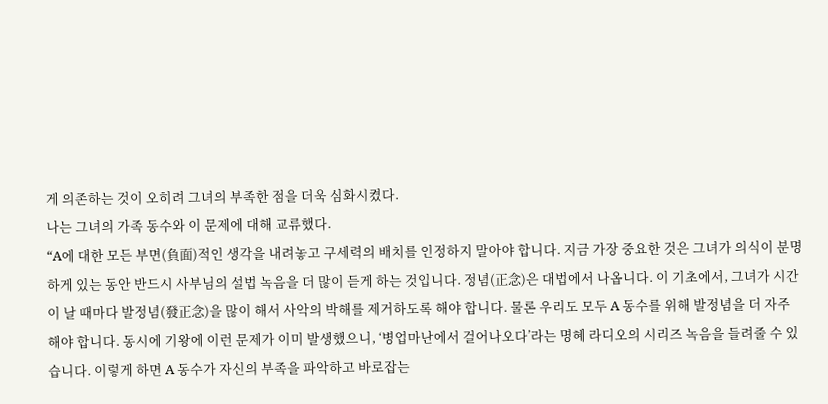게 의존하는 것이 오히려 그녀의 부족한 점을 더욱 심화시켰다.
나는 그녀의 가족 동수와 이 문제에 대해 교류했다.
“A에 대한 모든 부면(負面)적인 생각을 내려놓고 구세력의 배치를 인정하지 말아야 합니다. 지금 가장 중요한 것은 그녀가 의식이 분명하게 있는 동안 반드시 사부님의 설법 녹음을 더 많이 듣게 하는 것입니다. 정념(正念)은 대법에서 나옵니다. 이 기초에서, 그녀가 시간이 날 때마다 발정념(發正念)을 많이 해서 사악의 박해를 제거하도록 해야 합니다. 물론 우리도 모두 A 동수를 위해 발정념을 더 자주 해야 합니다. 동시에 기왕에 이런 문제가 이미 발생했으니, ‘병업마난에서 걸어나오다’라는 명혜 라디오의 시리즈 녹음을 들려줄 수 있습니다. 이렇게 하면 A 동수가 자신의 부족을 파악하고 바로잡는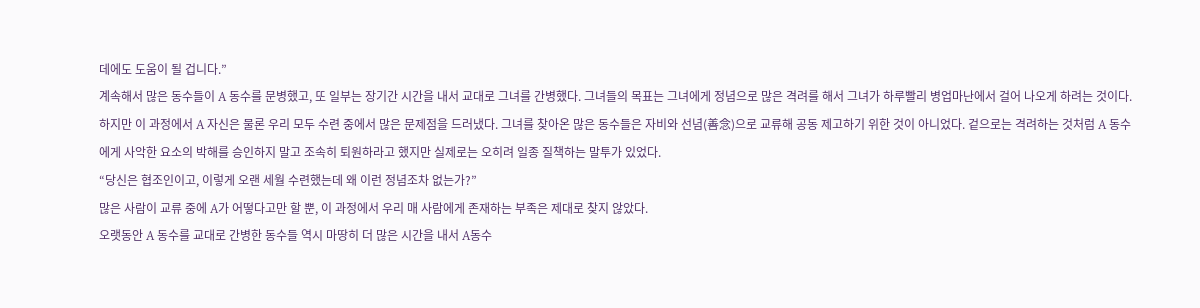데에도 도움이 될 겁니다.”
계속해서 많은 동수들이 A 동수를 문병했고, 또 일부는 장기간 시간을 내서 교대로 그녀를 간병했다. 그녀들의 목표는 그녀에게 정념으로 많은 격려를 해서 그녀가 하루빨리 병업마난에서 걸어 나오게 하려는 것이다. 하지만 이 과정에서 A 자신은 물론 우리 모두 수련 중에서 많은 문제점을 드러냈다. 그녀를 찾아온 많은 동수들은 자비와 선념(善念)으로 교류해 공동 제고하기 위한 것이 아니었다. 겉으로는 격려하는 것처럼 A 동수에게 사악한 요소의 박해를 승인하지 말고 조속히 퇴원하라고 했지만 실제로는 오히려 일종 질책하는 말투가 있었다.
“당신은 협조인이고, 이렇게 오랜 세월 수련했는데 왜 이런 정념조차 없는가?”
많은 사람이 교류 중에 A가 어떻다고만 할 뿐, 이 과정에서 우리 매 사람에게 존재하는 부족은 제대로 찾지 않았다.
오랫동안 A 동수를 교대로 간병한 동수들 역시 마땅히 더 많은 시간을 내서 A동수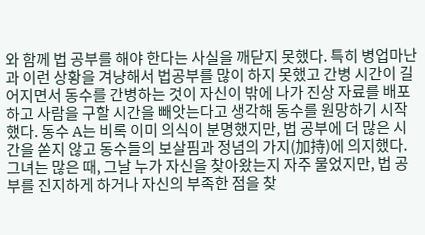와 함께 법 공부를 해야 한다는 사실을 깨닫지 못했다. 특히 병업마난과 이런 상황을 겨냥해서 법공부를 많이 하지 못했고 간병 시간이 길어지면서 동수를 간병하는 것이 자신이 밖에 나가 진상 자료를 배포하고 사람을 구할 시간을 빼앗는다고 생각해 동수를 원망하기 시작했다. 동수 A는 비록 이미 의식이 분명했지만, 법 공부에 더 많은 시간을 쏟지 않고 동수들의 보살핌과 정념의 가지(加持)에 의지했다. 그녀는 많은 때, 그날 누가 자신을 찾아왔는지 자주 물었지만, 법 공부를 진지하게 하거나 자신의 부족한 점을 찾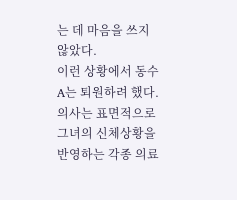는 데 마음을 쓰지 않았다.
이런 상황에서 동수 A는 퇴원하려 했다. 의사는 표면적으로 그녀의 신체상황을 반영하는 각종 의료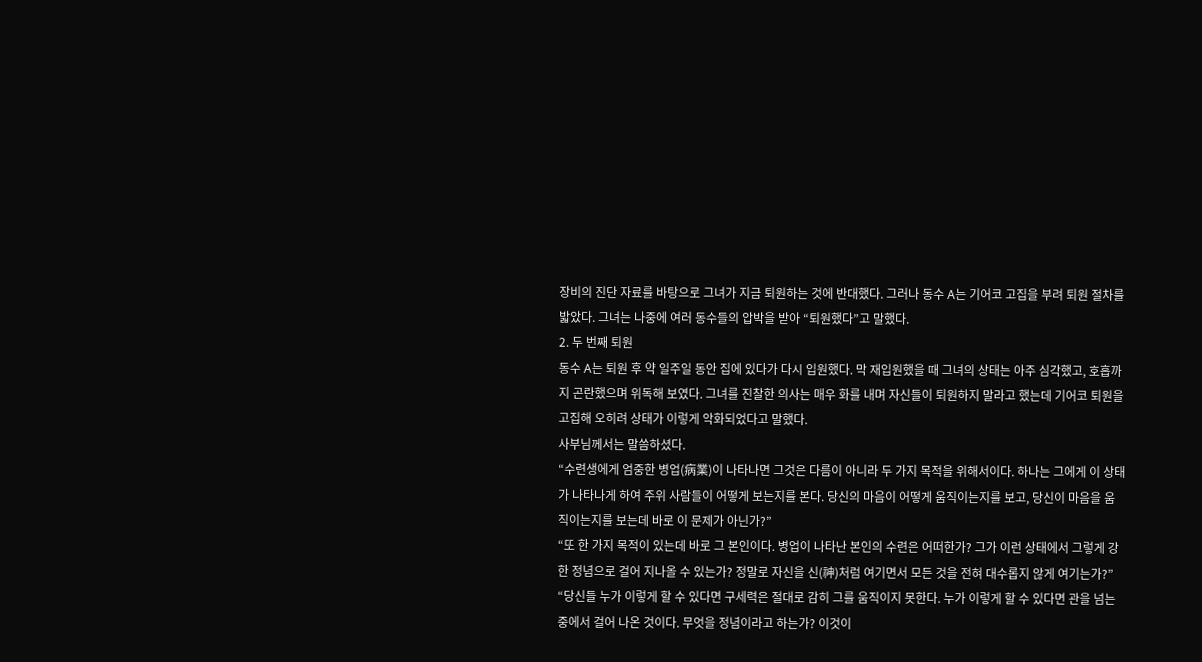장비의 진단 자료를 바탕으로 그녀가 지금 퇴원하는 것에 반대했다. 그러나 동수 A는 기어코 고집을 부려 퇴원 절차를 밟았다. 그녀는 나중에 여러 동수들의 압박을 받아 “퇴원했다”고 말했다.
2. 두 번째 퇴원
동수 A는 퇴원 후 약 일주일 동안 집에 있다가 다시 입원했다. 막 재입원했을 때 그녀의 상태는 아주 심각했고, 호흡까지 곤란했으며 위독해 보였다. 그녀를 진찰한 의사는 매우 화를 내며 자신들이 퇴원하지 말라고 했는데 기어코 퇴원을 고집해 오히려 상태가 이렇게 악화되었다고 말했다.
사부님께서는 말씀하셨다.
“수련생에게 엄중한 병업(病業)이 나타나면 그것은 다름이 아니라 두 가지 목적을 위해서이다. 하나는 그에게 이 상태가 나타나게 하여 주위 사람들이 어떻게 보는지를 본다. 당신의 마음이 어떻게 움직이는지를 보고, 당신이 마음을 움직이는지를 보는데 바로 이 문제가 아닌가?”
“또 한 가지 목적이 있는데 바로 그 본인이다. 병업이 나타난 본인의 수련은 어떠한가? 그가 이런 상태에서 그렇게 강한 정념으로 걸어 지나올 수 있는가? 정말로 자신을 신(神)처럼 여기면서 모든 것을 전혀 대수롭지 않게 여기는가?”
“당신들 누가 이렇게 할 수 있다면 구세력은 절대로 감히 그를 움직이지 못한다. 누가 이렇게 할 수 있다면 관을 넘는 중에서 걸어 나온 것이다. 무엇을 정념이라고 하는가? 이것이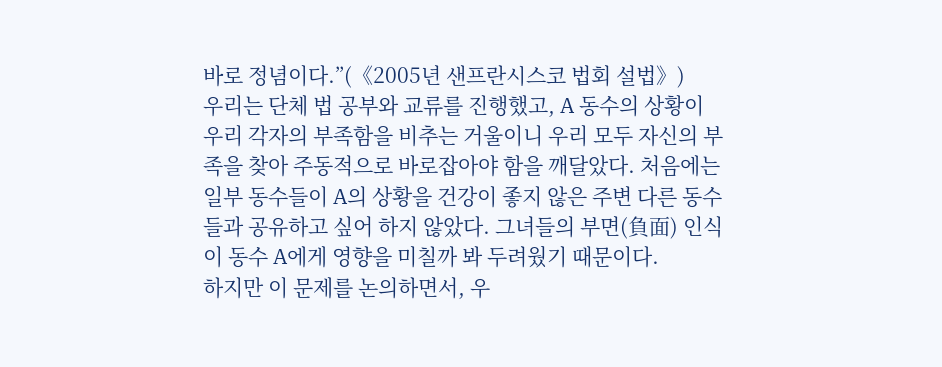바로 정념이다.”(《2005년 샌프란시스코 법회 설법》)
우리는 단체 법 공부와 교류를 진행했고, A 동수의 상황이 우리 각자의 부족함을 비추는 거울이니 우리 모두 자신의 부족을 찾아 주동적으로 바로잡아야 함을 깨달았다. 처음에는 일부 동수들이 A의 상황을 건강이 좋지 않은 주변 다른 동수들과 공유하고 싶어 하지 않았다. 그녀들의 부면(負面) 인식이 동수 A에게 영향을 미칠까 봐 두려웠기 때문이다.
하지만 이 문제를 논의하면서, 우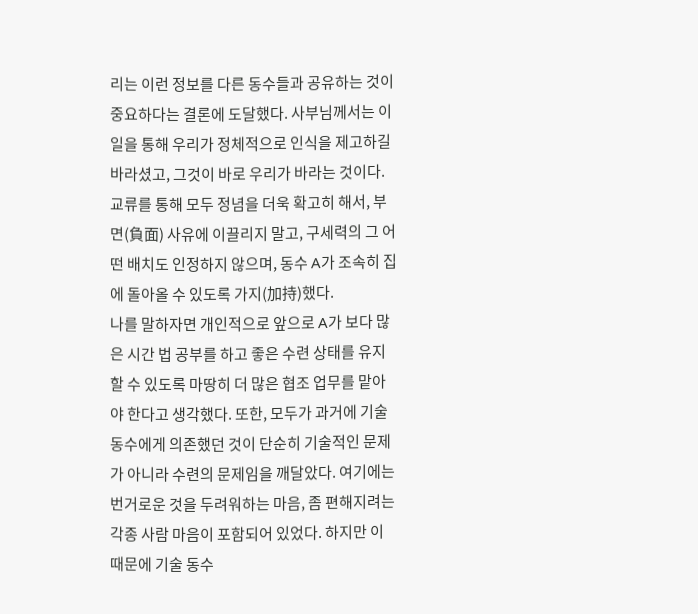리는 이런 정보를 다른 동수들과 공유하는 것이 중요하다는 결론에 도달했다. 사부님께서는 이 일을 통해 우리가 정체적으로 인식을 제고하길 바라셨고, 그것이 바로 우리가 바라는 것이다. 교류를 통해 모두 정념을 더욱 확고히 해서, 부면(負面) 사유에 이끌리지 말고, 구세력의 그 어떤 배치도 인정하지 않으며, 동수 A가 조속히 집에 돌아올 수 있도록 가지(加持)했다.
나를 말하자면 개인적으로 앞으로 A가 보다 많은 시간 법 공부를 하고 좋은 수련 상태를 유지할 수 있도록 마땅히 더 많은 협조 업무를 맡아야 한다고 생각했다. 또한, 모두가 과거에 기술 동수에게 의존했던 것이 단순히 기술적인 문제가 아니라 수련의 문제임을 깨달았다. 여기에는 번거로운 것을 두려워하는 마음, 좀 편해지려는 각종 사람 마음이 포함되어 있었다. 하지만 이 때문에 기술 동수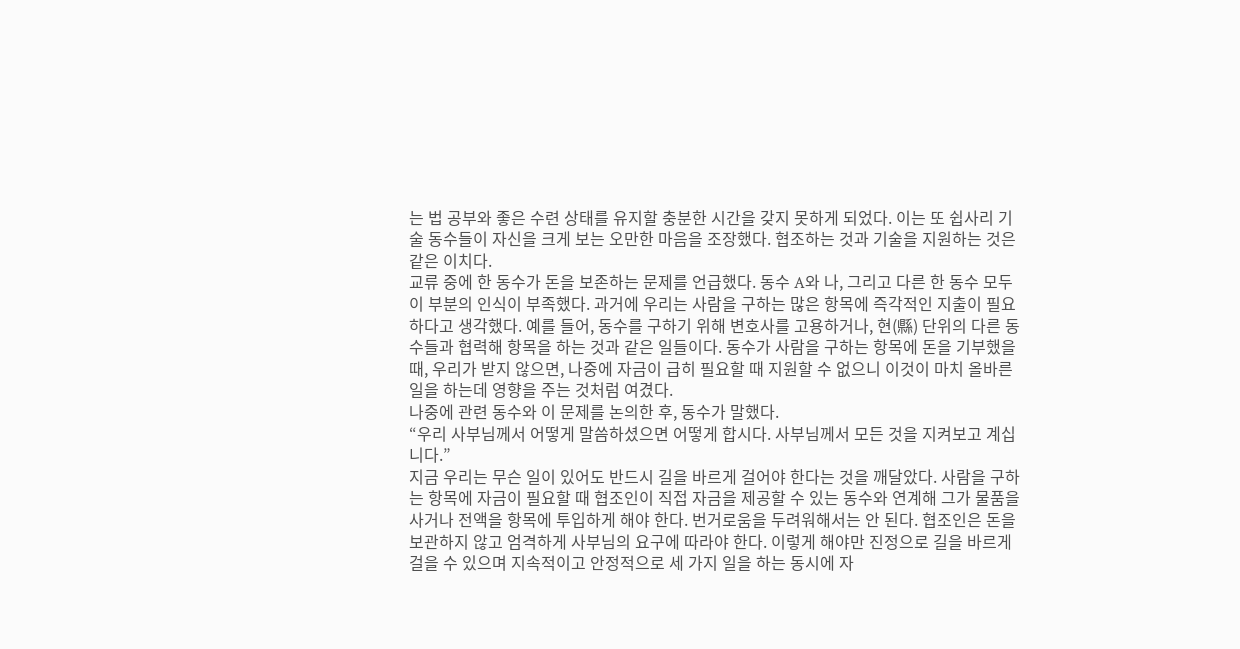는 법 공부와 좋은 수련 상태를 유지할 충분한 시간을 갖지 못하게 되었다. 이는 또 쉽사리 기술 동수들이 자신을 크게 보는 오만한 마음을 조장했다. 협조하는 것과 기술을 지원하는 것은 같은 이치다.
교류 중에 한 동수가 돈을 보존하는 문제를 언급했다. 동수 A와 나, 그리고 다른 한 동수 모두 이 부분의 인식이 부족했다. 과거에 우리는 사람을 구하는 많은 항목에 즉각적인 지출이 필요하다고 생각했다. 예를 들어, 동수를 구하기 위해 변호사를 고용하거나, 현(縣) 단위의 다른 동수들과 협력해 항목을 하는 것과 같은 일들이다. 동수가 사람을 구하는 항목에 돈을 기부했을 때, 우리가 받지 않으면, 나중에 자금이 급히 필요할 때 지원할 수 없으니 이것이 마치 올바른 일을 하는데 영향을 주는 것처럼 여겼다.
나중에 관련 동수와 이 문제를 논의한 후, 동수가 말했다.
“우리 사부님께서 어떻게 말씀하셨으면 어떻게 합시다. 사부님께서 모든 것을 지켜보고 계십니다.”
지금 우리는 무슨 일이 있어도 반드시 길을 바르게 걸어야 한다는 것을 깨달았다. 사람을 구하는 항목에 자금이 필요할 때 협조인이 직접 자금을 제공할 수 있는 동수와 연계해 그가 물품을 사거나 전액을 항목에 투입하게 해야 한다. 번거로움을 두려워해서는 안 된다. 협조인은 돈을 보관하지 않고 엄격하게 사부님의 요구에 따라야 한다. 이렇게 해야만 진정으로 길을 바르게 걸을 수 있으며 지속적이고 안정적으로 세 가지 일을 하는 동시에 자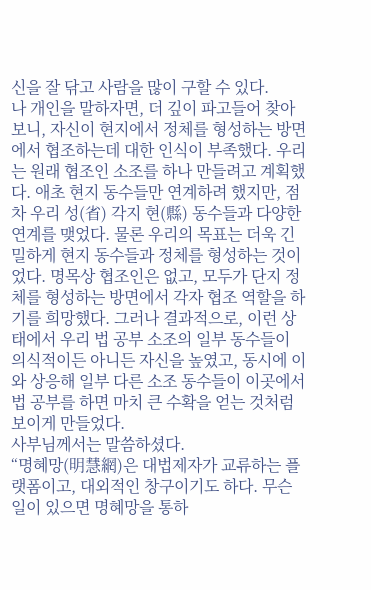신을 잘 닦고 사람을 많이 구할 수 있다.
나 개인을 말하자면, 더 깊이 파고들어 찾아보니, 자신이 현지에서 정체를 형성하는 방면에서 협조하는데 대한 인식이 부족했다. 우리는 원래 협조인 소조를 하나 만들려고 계획했다. 애초 현지 동수들만 연계하려 했지만, 점차 우리 성(省) 각지 현(縣) 동수들과 다양한 연계를 맺었다. 물론 우리의 목표는 더욱 긴밀하게 현지 동수들과 정체를 형성하는 것이었다. 명목상 협조인은 없고, 모두가 단지 정체를 형성하는 방면에서 각자 협조 역할을 하기를 희망했다. 그러나 결과적으로, 이런 상태에서 우리 법 공부 소조의 일부 동수들이 의식적이든 아니든 자신을 높였고, 동시에 이와 상응해 일부 다른 소조 동수들이 이곳에서 법 공부를 하면 마치 큰 수확을 얻는 것처럼 보이게 만들었다.
사부님께서는 말씀하셨다.
“명혜망(明慧網)은 대법제자가 교류하는 플랫폼이고, 대외적인 창구이기도 하다. 무슨 일이 있으면 명혜망을 통하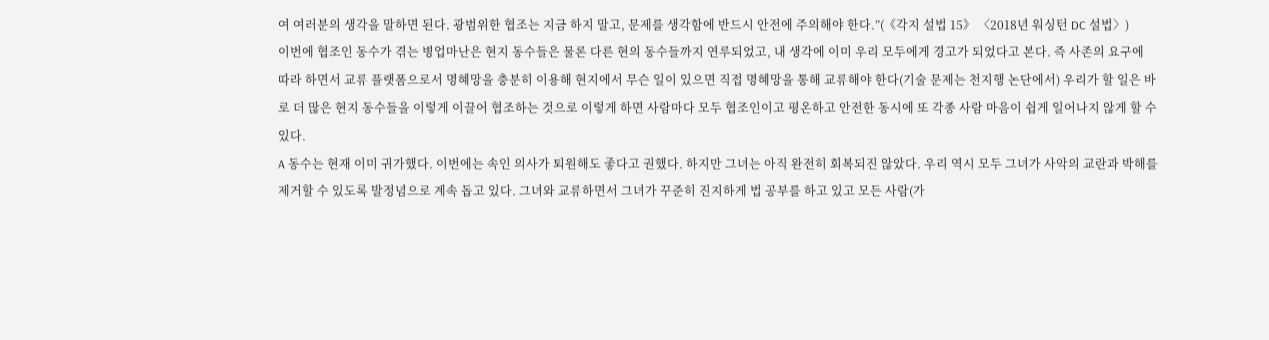여 여러분의 생각을 말하면 된다. 광범위한 협조는 지금 하지 말고, 문제를 생각함에 반드시 안전에 주의해야 한다.”(《각지 설법 15》 〈2018년 워싱턴 DC 설법〉)
이번에 협조인 동수가 겪는 병업마난은 현지 동수들은 물론 다른 현의 동수들까지 연루되었고, 내 생각에 이미 우리 모두에게 경고가 되었다고 본다. 즉 사존의 요구에 따라 하면서 교류 플랫폼으로서 명혜망을 충분히 이용해 현지에서 무슨 일이 있으면 직접 명혜망을 통해 교류해야 한다(기술 문제는 천지행 논단에서) 우리가 할 일은 바로 더 많은 현지 동수들을 이렇게 이끌어 협조하는 것으로 이렇게 하면 사람마다 모두 협조인이고 평온하고 안전한 동시에 또 각종 사람 마음이 쉽게 일어나지 않게 할 수 있다.
A 동수는 현재 이미 귀가했다. 이번에는 속인 의사가 퇴원해도 좋다고 권했다. 하지만 그녀는 아직 완전히 회복되진 않았다. 우리 역시 모두 그녀가 사악의 교란과 박해를 제거할 수 있도록 발정념으로 계속 돕고 있다. 그녀와 교류하면서 그녀가 꾸준히 진지하게 법 공부를 하고 있고 모든 사람(가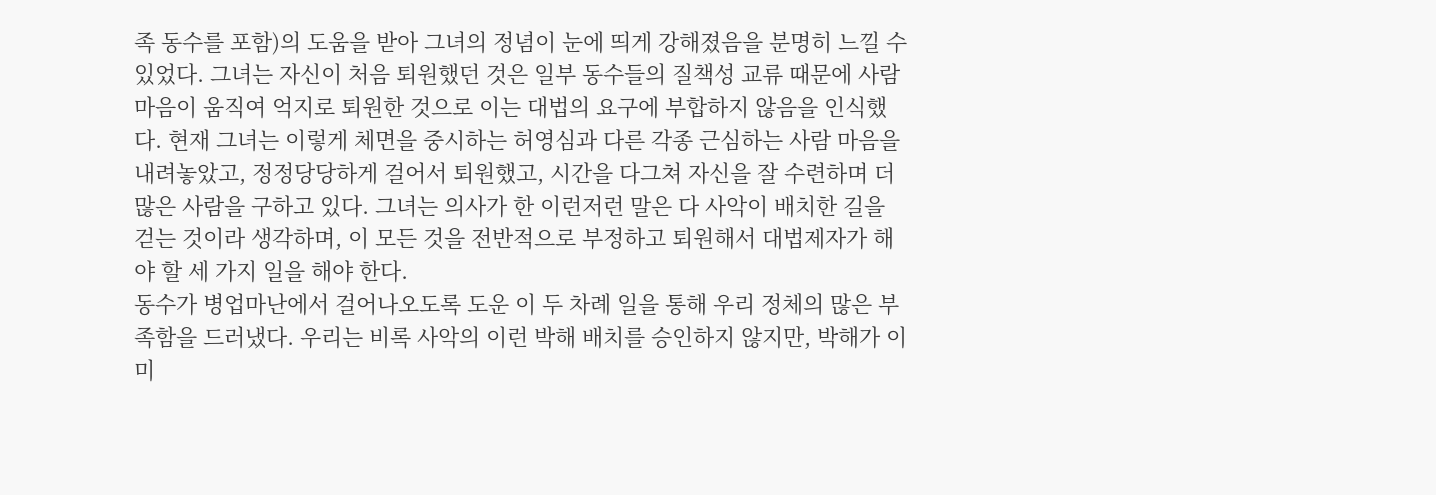족 동수를 포함)의 도움을 받아 그녀의 정념이 눈에 띄게 강해졌음을 분명히 느낄 수 있었다. 그녀는 자신이 처음 퇴원했던 것은 일부 동수들의 질책성 교류 때문에 사람 마음이 움직여 억지로 퇴원한 것으로 이는 대법의 요구에 부합하지 않음을 인식했다. 현재 그녀는 이렇게 체면을 중시하는 허영심과 다른 각종 근심하는 사람 마음을 내려놓았고, 정정당당하게 걸어서 퇴원했고, 시간을 다그쳐 자신을 잘 수련하며 더 많은 사람을 구하고 있다. 그녀는 의사가 한 이런저런 말은 다 사악이 배치한 길을 걷는 것이라 생각하며, 이 모든 것을 전반적으로 부정하고 퇴원해서 대법제자가 해야 할 세 가지 일을 해야 한다.
동수가 병업마난에서 걸어나오도록 도운 이 두 차례 일을 통해 우리 정체의 많은 부족함을 드러냈다. 우리는 비록 사악의 이런 박해 배치를 승인하지 않지만, 박해가 이미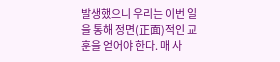발생했으니 우리는 이번 일을 통해 정면(正面)적인 교훈을 얻어야 한다. 매 사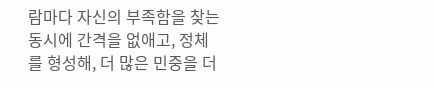람마다 자신의 부족함을 찾는 동시에 간격을 없애고, 정체를 형성해, 더 많은 민중을 더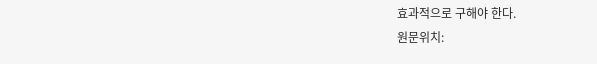효과적으로 구해야 한다.
원문위치: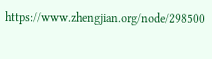https://www.zhengjian.org/node/298500